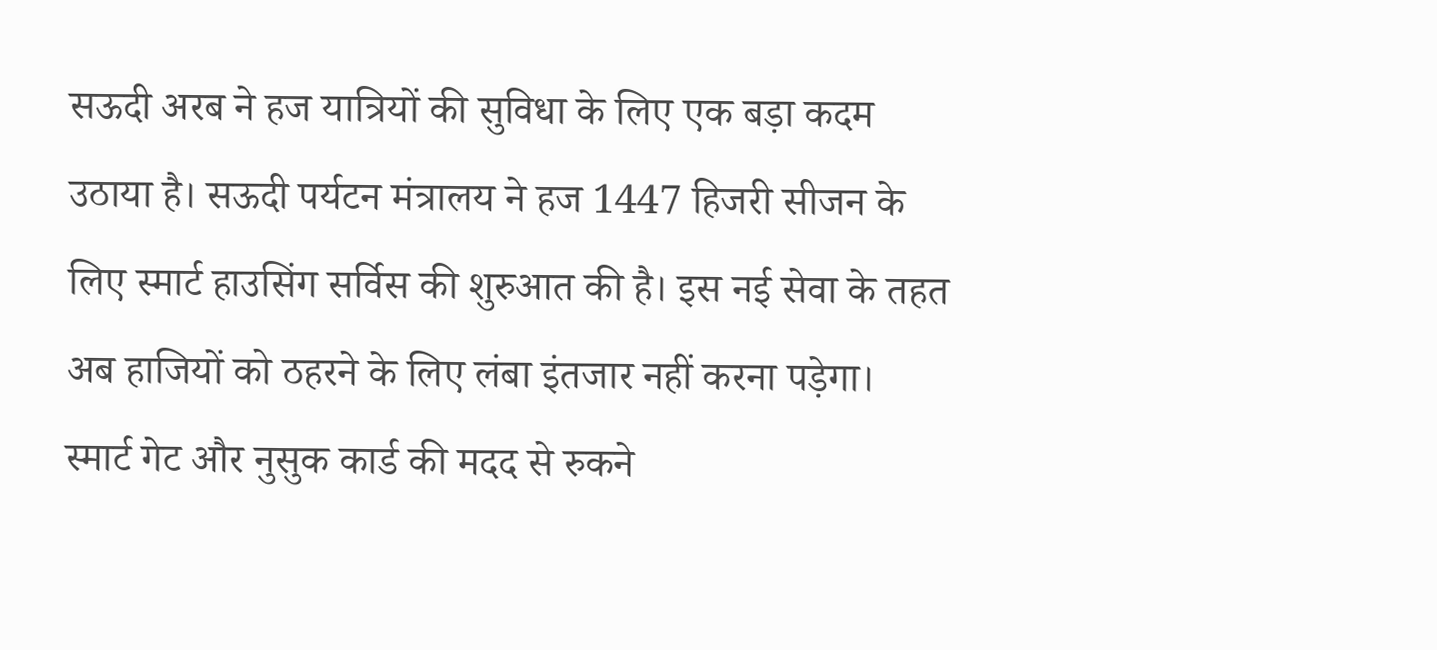सऊदी अरब ने हज यात्रियों की सुविधा के लिए एक बड़ा कदम उठाया है। सऊदी पर्यटन मंत्रालय ने हज 1447 हिजरी सीजन के लिए स्मार्ट हाउसिंग सर्विस की शुरुआत की है। इस नई सेवा के तहत अब हाजियों को ठहरने के लिए लंबा इंतजार नहीं करना पड़ेगा। स्मार्ट गेट और नुसुक कार्ड की मदद से रुकने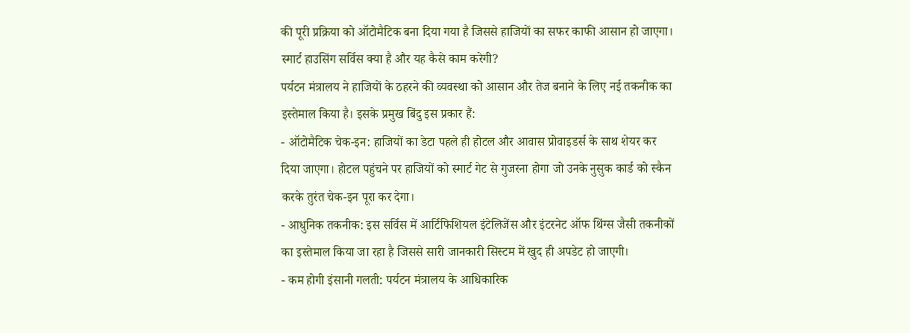की पूरी प्रक्रिया को ऑटोमैटिक बना दिया गया है जिससे हाजियों का सफर काफी आसान हो जाएगा।
स्मार्ट हाउसिंग सर्विस क्या है और यह कैसे काम करेगी?
पर्यटन मंत्रालय ने हाजियों के ठहरने की व्यवस्था को आसान और तेज बनाने के लिए नई तकनीक का इस्तेमाल किया है। इसके प्रमुख बिंदु इस प्रकार हैं:
- ऑटोमैटिक चेक-इन: हाजियों का डेटा पहले ही होटल और आवास प्रोवाइडर्स के साथ शेयर कर दिया जाएगा। होटल पहुंचने पर हाजियों को स्मार्ट गेट से गुजरना होगा जो उनके नुसुक कार्ड को स्कैन करके तुरंत चेक-इन पूरा कर देगा।
- आधुनिक तकनीक: इस सर्विस में आर्टिफिशियल इंटेलिजेंस और इंटरनेट ऑफ थिंग्स जैसी तकनीकों का इस्तेमाल किया जा रहा है जिससे सारी जानकारी सिस्टम में खुद ही अपडेट हो जाएगी।
- कम होगी इंसानी गलती: पर्यटन मंत्रालय के आधिकारिक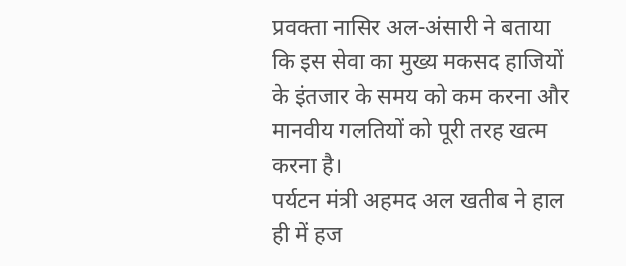प्रवक्ता नासिर अल-अंसारी ने बताया कि इस सेवा का मुख्य मकसद हाजियों के इंतजार के समय को कम करना और मानवीय गलतियों को पूरी तरह खत्म करना है।
पर्यटन मंत्री अहमद अल खतीब ने हाल ही में हज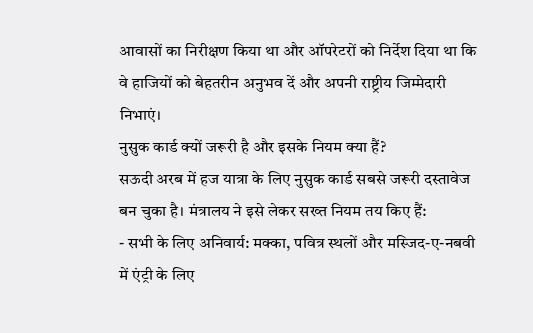आवासों का निरीक्षण किया था और ऑपरेटरों को निर्देश दिया था कि वे हाजियों को बेहतरीन अनुभव दें और अपनी राष्ट्रीय जिम्मेदारी निभाएं।
नुसुक कार्ड क्यों जरूरी है और इसके नियम क्या हैं?
सऊदी अरब में हज यात्रा के लिए नुसुक कार्ड सबसे जरूरी दस्तावेज बन चुका है। मंत्रालय ने इसे लेकर सख्त नियम तय किए हैं:
- सभी के लिए अनिवार्य: मक्का, पवित्र स्थलों और मस्जिद-ए-नबवी में एंट्री के लिए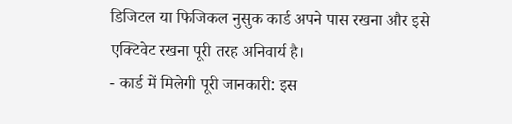डिजिटल या फिजिकल नुसुक कार्ड अपने पास रखना और इसे एक्टिवेट रखना पूरी तरह अनिवार्य है।
- कार्ड में मिलेगी पूरी जानकारी: इस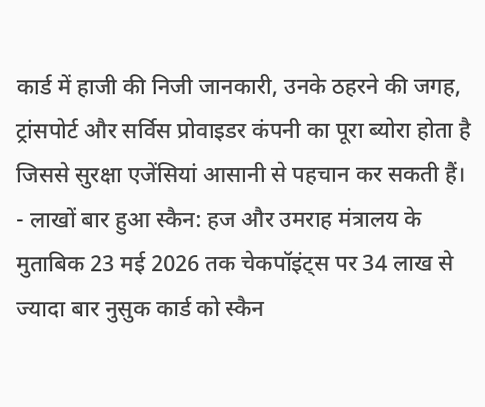कार्ड में हाजी की निजी जानकारी, उनके ठहरने की जगह, ट्रांसपोर्ट और सर्विस प्रोवाइडर कंपनी का पूरा ब्योरा होता है जिससे सुरक्षा एजेंसियां आसानी से पहचान कर सकती हैं।
- लाखों बार हुआ स्कैन: हज और उमराह मंत्रालय के मुताबिक 23 मई 2026 तक चेकपॉइंट्स पर 34 लाख से ज्यादा बार नुसुक कार्ड को स्कैन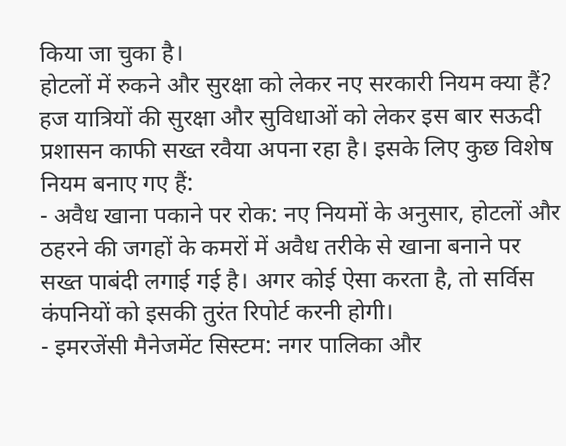किया जा चुका है।
होटलों में रुकने और सुरक्षा को लेकर नए सरकारी नियम क्या हैं?
हज यात्रियों की सुरक्षा और सुविधाओं को लेकर इस बार सऊदी प्रशासन काफी सख्त रवैया अपना रहा है। इसके लिए कुछ विशेष नियम बनाए गए हैं:
- अवैध खाना पकाने पर रोक: नए नियमों के अनुसार, होटलों और ठहरने की जगहों के कमरों में अवैध तरीके से खाना बनाने पर सख्त पाबंदी लगाई गई है। अगर कोई ऐसा करता है, तो सर्विस कंपनियों को इसकी तुरंत रिपोर्ट करनी होगी।
- इमरजेंसी मैनेजमेंट सिस्टम: नगर पालिका और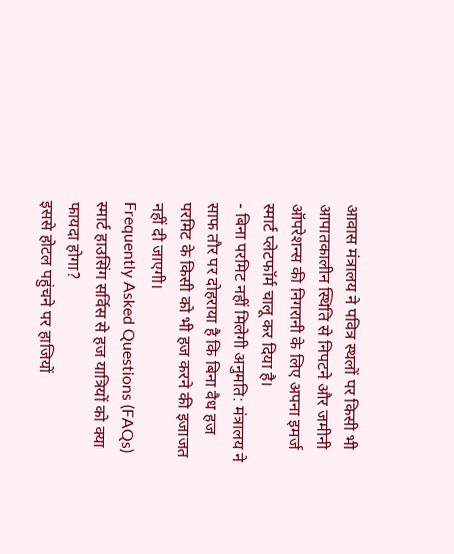आवास मंत्रालय ने पवित्र स्थलों पर किसी भी आपातकालीन स्थिति से निपटने और जमीनी ऑपरेशन्स की निगरानी के लिए अपना इमर्ज स्मार्ट प्लेटफॉर्म चालू कर दिया है।
- बिना परमिट नहीं मिलेगी अनुमति: मंत्रालय ने साफ तौर पर दोहराया है कि बिना वैध हज परमिट के किसी को भी हज करने की इजाजत नहीं दी जाएगी।
Frequently Asked Questions (FAQs)
स्मार्ट हाउसिंग सर्विस से हज यात्रियों को क्या फायदा होगा?
इससे होटल पहुंचने पर हाजियों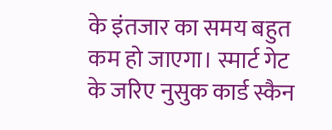के इंतजार का समय बहुत कम हो जाएगा। स्मार्ट गेट के जरिए नुसुक कार्ड स्कैन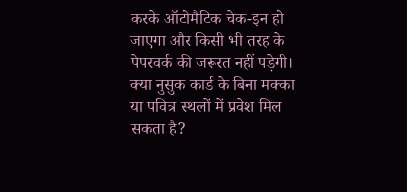करके ऑटोमैटिक चेक-इन हो जाएगा और किसी भी तरह के पेपरवर्क की जरूरत नहीं पड़ेगी।
क्या नुसुक कार्ड के बिना मक्का या पवित्र स्थलों में प्रवेश मिल सकता है?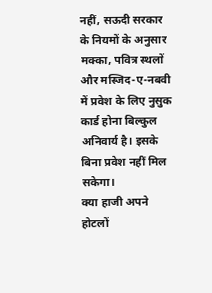नहीं, सऊदी सरकार के नियमों के अनुसार मक्का, पवित्र स्थलों और मस्जिद-ए-नबवी में प्रवेश के लिए नुसुक कार्ड होना बिल्कुल अनिवार्य है। इसके बिना प्रवेश नहीं मिल सकेगा।
क्या हाजी अपने होटलों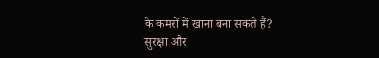के कमरों में खाना बना सकते हैं?
सुरक्षा और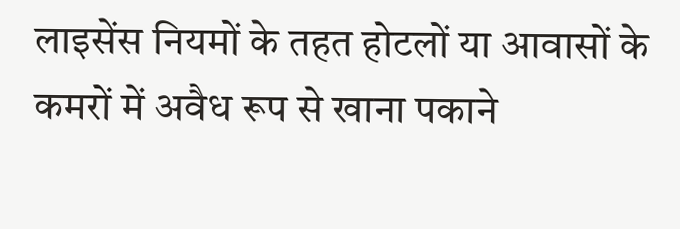लाइसेंस नियमों के तहत होटलों या आवासों के कमरों में अवैध रूप से खाना पकाने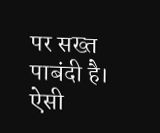पर सख्त पाबंदी है। ऐसी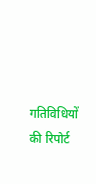गतिविधियों की रिपोर्ट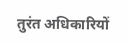तुरंत अधिकारियों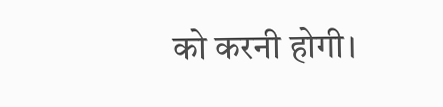को करनी होगी।